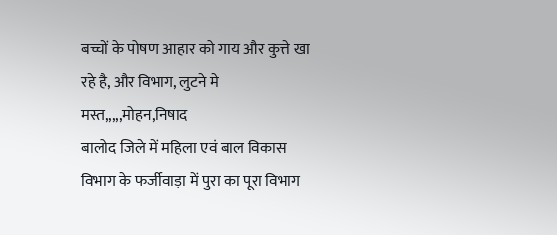बच्चों के पोषण आहार को गाय और कुत्ते खा रहे है, और विभाग, लुटने मे मस्त,,,,,मोहन,निषाद
बालोद जिले में महिला एवं बाल विकास विभाग के फर्जीवाड़ा में पुरा का पूरा विभाग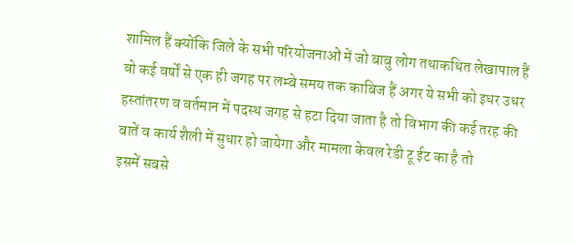शामिल हैं क्योंकि जिले के सभी परियोजनाओं में जो बाबु लोग तथाकथित लेखापाल हैं वो कई वर्षों से एक ही जगह पर लम्बे समय तक काबिज हैं अगर ये सभी को इधर उधर हस्तांतरण व वर्तमान में पदस्थ जगह से हटा दिया जाता है तो विभाग की कई तरह की बातें व कार्य शैली में सुधार हो जायेगा और मामला केवल रेडी टू ईट का है तो
इसमें सबसे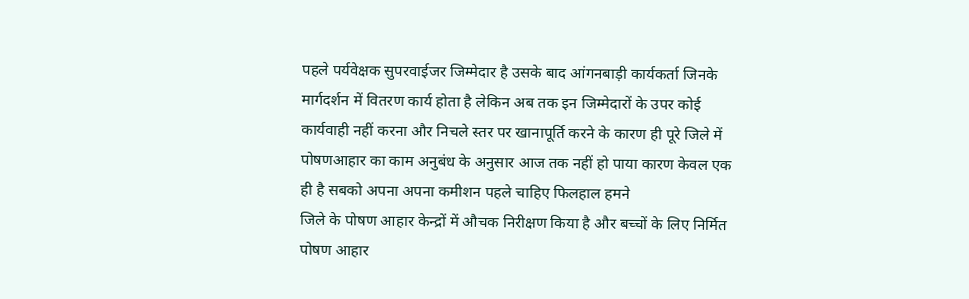पहले पर्यवेक्षक सुपरवाईजर जिम्मेदार है उसके बाद आंगनबाड़ी कार्यकर्ता जिनके मार्गदर्शन में वितरण कार्य होता है लेकिन अब तक इन जिम्मेदारों के उपर कोई कार्यवाही नहीं करना और निचले स्तर पर खानापूर्ति करने के कारण ही पूरे जिले में पोषणआहार का काम अनुबंध के अनुसार आज तक नहीं हो पाया कारण केवल एक ही है सबको अपना अपना कमीशन पहले चाहिए फिलहाल हमने
जिले के पोषण आहार केन्द्रों में औचक निरीक्षण किया है और बच्चों के लिए निर्मित पोषण आहार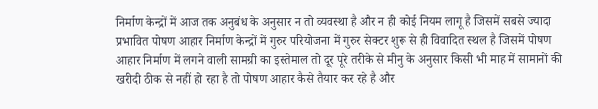निर्माण केन्द्रों में आज तक अनुबंध के अनुसार न तो व्यवस्था है और न ही कोई नियम लागू है जिसमें सबसे ज्यादा प्रभावित पोषण आहार निर्माण केन्द्रों में गुरुर परियोजना में गुरुर सेक्टर शुरू से ही विवादित स्थल है जिसमें पोषण आहार निर्माण में लगने वाली सामग्री का इस्तेमाल तो दूर पूरे तरीके से मीनु के अनुसार किसी भी माह में सामानों की खरीदी ठीक से नहीं हो रहा है तो पोषण आहार कैसे तैयार कर रहे है और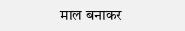माल बनाकर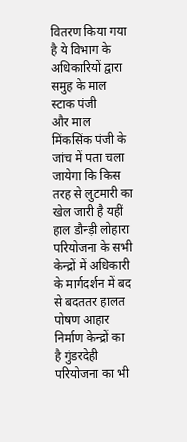वितरण किया गया है ये विभाग के अधिकारियों द्वारा समुह के माल स्टाक पंजी
और माल मिंकसिंक पंजी के जांच में पता चला जायेगा कि किस तरह से लुटमारी का खेल जारी है यहीं हाल डौन्ड़ी लोहारा परियोजना के सभी केन्द्रों में अधिकारी के मार्गदर्शन में बद से बदततर हालत पोषण आहार निर्माण केन्द्रों का
है गुंडरदेही परियोजना का भी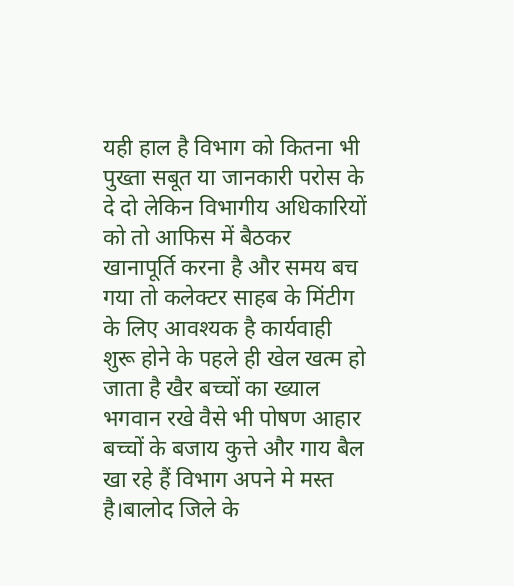यही हाल है विभाग को कितना भी पुख्ता सबूत या जानकारी परोस के दे दो लेकिन विभागीय अधिकारियों को तो आफिस में बैठकर खानापूर्ति करना है और समय बच गया तो कलेक्टर साहब के मिंटीग के लिए आवश्यक है कार्यवाही शुरू होने के पहले ही खेल खत्म हो जाता है खैर बच्चों का ख्याल भगवान रखे वैसे भी पोषण आहार बच्चों के बजाय कुत्ते और गाय बैल खा रहे हैं विभाग अपने मे मस्त है।बालोद जिले के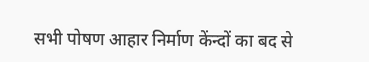सभी पोषण आहार निर्माण केंन्दों का बद से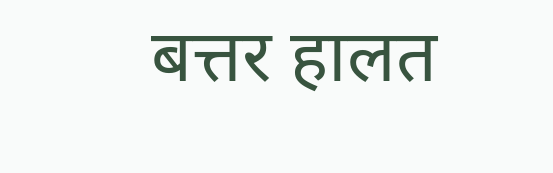बत्तर हालत